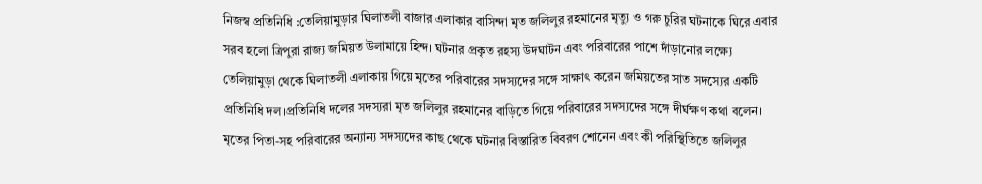নিজস্ব প্রতিনিধি :তেলিয়ামুড়ার ঘিলাতলী বাজার এলাকার বাসিন্দা মৃত জলিলুর রহমানের মৃত্যু ও গরু চুরির ঘটনাকে ঘিরে এবার সরব হলো ত্রিপুরা রাজ্য জমিয়ত উলামায়ে হিন্দ। ঘটনার প্রকৃত রহস্য উদঘাটন এবং পরিবারের পাশে দাঁড়ানোর লক্ষ্যে তেলিয়ামুড়া থেকে ঘিলাতলী এলাকায় গিয়ে মৃতের পরিবারের সদস্যদের সঙ্গে সাক্ষাৎ করেন জমিয়তের সাত সদস্যের একটি প্রতিনিধি দল।প্রতিনিধি দলের সদস্যরা মৃত জলিলুর রহমানের বাড়িতে গিয়ে পরিবারের সদস্যদের সঙ্গে দীর্ঘক্ষণ কথা বলেন। মৃতের পিতা-সহ পরিবারের অন্যান্য সদস্যদের কাছ থেকে ঘটনার বিস্তারিত বিবরণ শোনেন এবং কী পরিস্থিতিতে জলিলুর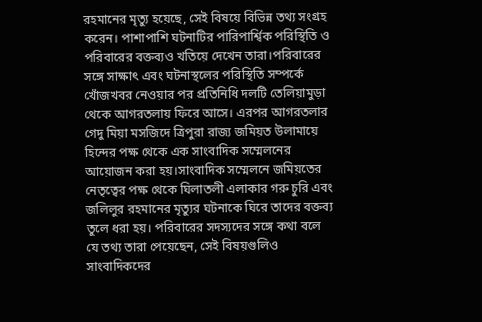রহমানের মৃত্যু হয়েছে, সেই বিষয়ে বিভিন্ন তথ্য সংগ্রহ করেন। পাশাপাশি ঘটনাটির পারিপার্শ্বিক পরিস্থিতি ও পরিবারের বক্তব্যও খতিয়ে দেখেন তারা।পরিবারের সঙ্গে সাক্ষাৎ এবং ঘটনাস্থলের পরিস্থিতি সম্পর্কে খোঁজখবর নেওয়ার পর প্রতিনিধি দলটি তেলিয়ামুড়া থেকে আগরতলায় ফিরে আসে। এরপর আগরতলার গেদু মিয়া মসজিদে ত্রিপুরা রাজ্য জমিয়ত উলামায়ে হিন্দের পক্ষ থেকে এক সাংবাদিক সম্মেলনের আয়োজন করা হয়।সাংবাদিক সম্মেলনে জমিয়তের নেতৃত্বের পক্ষ থেকে ঘিলাতলী এলাকার গরু চুরি এবং জলিলুর রহমানের মৃত্যুর ঘটনাকে ঘিরে তাদের বক্তব্য তুলে ধরা হয়। পরিবারের সদস্যদের সঙ্গে কথা বলে যে তথ্য তারা পেয়েছেন, সেই বিষয়গুলিও সাংবাদিকদের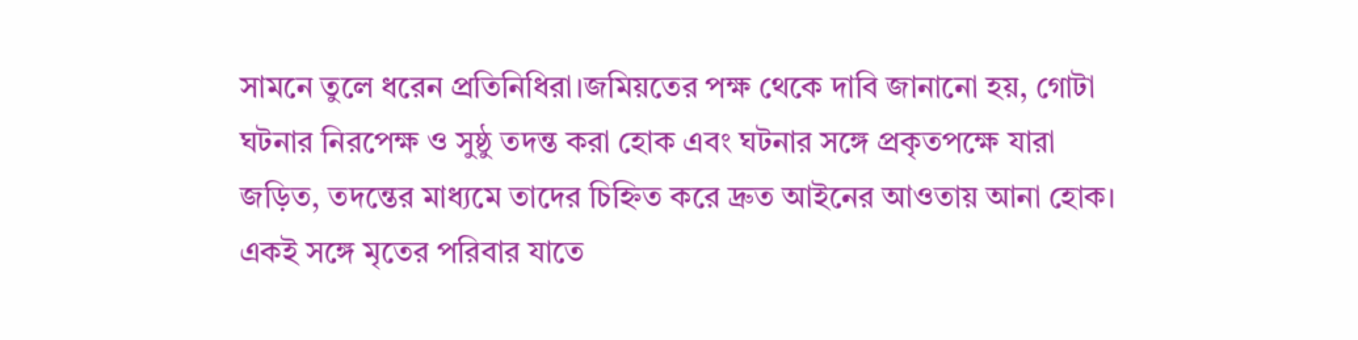সামনে তুলে ধরেন প্রতিনিধিরা।জমিয়তের পক্ষ থেকে দাবি জানানো হয়, গোটা ঘটনার নিরপেক্ষ ও সুষ্ঠু তদন্ত করা হোক এবং ঘটনার সঙ্গে প্রকৃতপক্ষে যারা জড়িত, তদন্তের মাধ্যমে তাদের চিহ্নিত করে দ্রুত আইনের আওতায় আনা হোক। একই সঙ্গে মৃতের পরিবার যাতে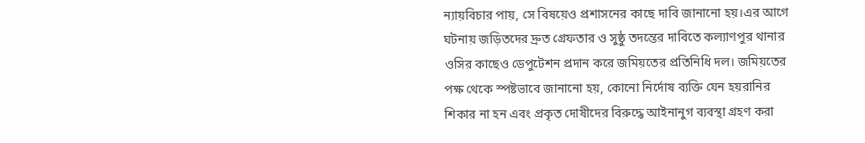ন্যায়বিচার পায়, সে বিষয়েও প্রশাসনের কাছে দাবি জানানো হয়।এর আগে ঘটনায় জড়িতদের দ্রুত গ্রেফতার ও সুষ্ঠু তদন্তের দাবিতে কল্যাণপুর থানার ওসির কাছেও ডেপুটেশন প্রদান করে জমিয়তের প্রতিনিধি দল। জমিয়তের পক্ষ থেকে স্পষ্টভাবে জানানো হয়, কোনো নির্দোষ ব্যক্তি যেন হয়রানির শিকার না হন এবং প্রকৃত দোষীদের বিরুদ্ধে আইনানুগ ব্যবস্থা গ্রহণ করা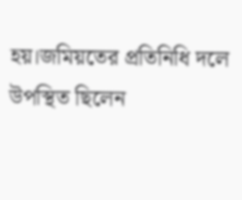হয়।জমিয়তের প্রতিনিধি দলে উপস্থিত ছিলেন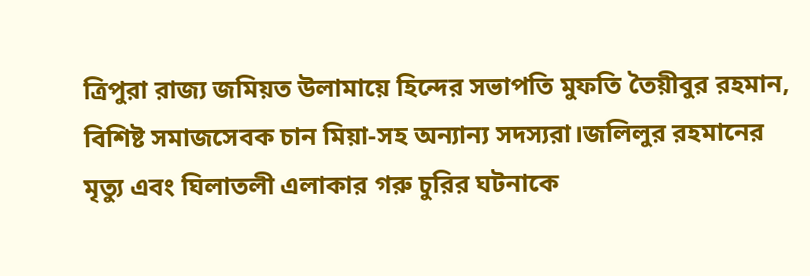ত্রিপুরা রাজ্য জমিয়ত উলামায়ে হিন্দের সভাপতি মুফতি তৈয়ীবুর রহমান, বিশিষ্ট সমাজসেবক চান মিয়া-সহ অন্যান্য সদস্যরা।জলিলুর রহমানের মৃত্যু এবং ঘিলাতলী এলাকার গরু চুরির ঘটনাকে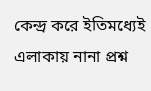কেন্দ্র করে ইতিমধ্যেই এলাকায় নানা প্রশ্ন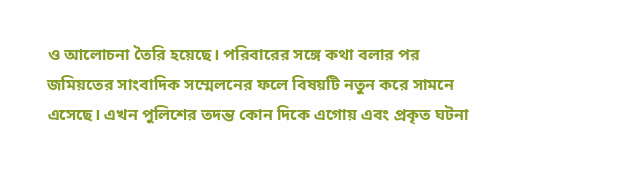ও আলোচনা তৈরি হয়েছে। পরিবারের সঙ্গে কথা বলার পর জমিয়তের সাংবাদিক সম্মেলনের ফলে বিষয়টি নতুন করে সামনে এসেছে। এখন পুলিশের তদন্ত কোন দিকে এগোয় এবং প্রকৃত ঘটনা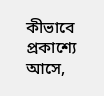কীভাবে প্রকাশ্যে আসে,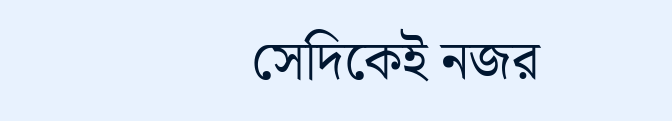সেদিকেই নজর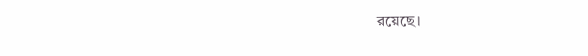রয়েছে।